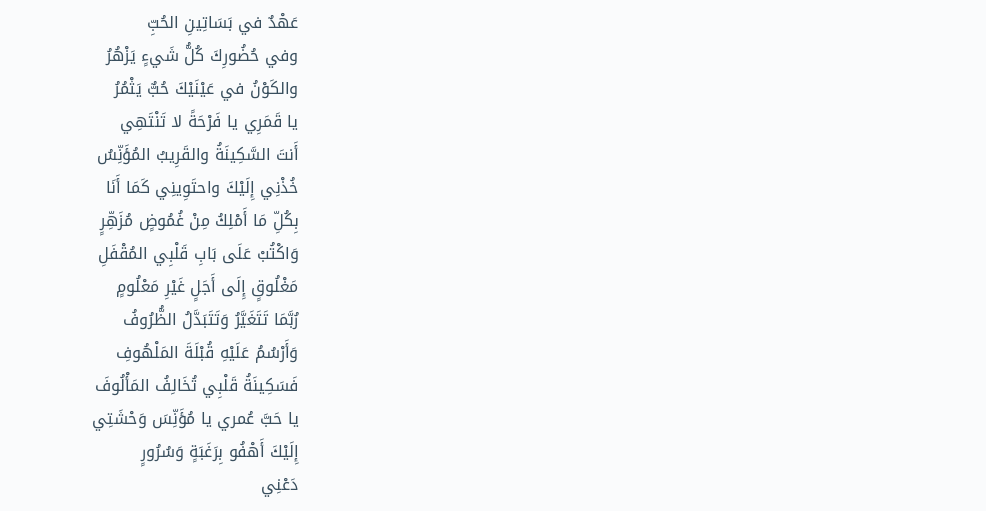عَهْدٌ في بَسَاتِينِ الحُبِّ
وفي حُضُورِكَ كُلُّ شَيءٍ يَزْهُرُ
والكَوْنُ في عَيْنَيْكَ حُبٌّ يَثْمُرُ
يا قَمَرِي يا فَرْحَةً لا تَنْتَهِي
أَنتَ السَّكِينَةُ والقَرِيبُ المُؤَنِّسُ
خُذْنِي إِلَيْكَ واحتَوِينِي كَمَا أَنَا
بِكُلِّ مَا أَمْلِكُ مِنْ غُمُوضٍ مُزَهِّرٍ
وَاكْتُبْ عَلَى بَابِ قَلْبِي المُقْفَلِ
مَغْلُوقٍ إِلَى أَجَلٍ غَيْرِ مَعْلُومٍ
رُبَّمَا تَتَغَيَّرُ وَتَتَبَدَّلُ الظُّرُوفُ
وَأَرْسُمُ عَلَيْهِ قُبْلَةَ المَلْهُوفِ
فَسَكِينَةُ قَلْبِي تُخَالِفُ المَأْلُوفَ
يا حَبَّ عُمري يا مُؤَنِّسَ وَحْشَتِي
إِلَيْكَ أَهْفُو بِرَغَبَةٍ وَسُرُورٍ
دَعْنِي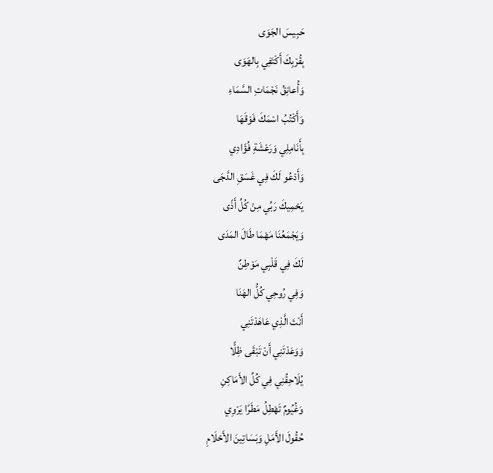حَبِيسَ الجَوَى
بِقُرْبِكَ أَكْتَفِي بِالهَوَى
وَأُعانِقُ نَجْمَاتِ السَّمَاءِ
وَأَكْتُبُ اسْمَكَ فَوْقَهَا
بِأَنَامِلِي وَرَعْشَةِ فُؤَادِي
وَأَدْعُو لَكَ فِي غَسَقِ الدَّجَى
يَحْمِيكَ رَبِّي مِنْ كُلِّ أَذًى
وَيَجْمَعُنَا مَهْمَا طَالَ المَدَى
لَكَ فِي قَلْبِي مَوْطِنٌ
وَفِي رُوحِي كُلُّ الهَنَا
أَنْتَ الَّذِي عَاهَدْتَنِي
وَوَعَدْتَنِي أَنْ تَبْقَى ظِلًّا
يُلَاحِقُنِي فِي كُلِّ الأَمَاكِنِ
وَغُيُومٌ تَهْطِلُ مَطَرًا يَرْوِي
حُقُولَ الأَمَلِ وَبَسَاتِينَ الأَحْلَامِ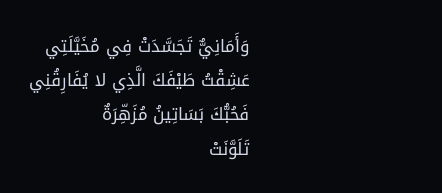وَأَمَانِيٌّ تَجَسَّدَتْ فِي مُخَيَّلَتِي
عَشِقْتُ طَيْفَكَ الَّذِي لا يُفَارِقُنِي
فَحُبُّكَ بَسَاتِينُ مُزَهِّرَةٌ
تَلَوَّنَتْ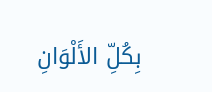بِكُلِّ الأَلْوَانِ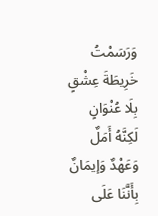وَرَسَمْتُ خَرِيطَةَ عِشْقٍ بِلَا عُنْوَانٍ
لَكِنَّهُ أَمَلٌ وَعَهْدٌ وَإيمَانٌ
بِأَنَّنَا عَلَى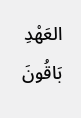العَهْدِ بَاقُونَ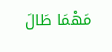مَهْمَا طَالَ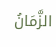الزَّمَانُ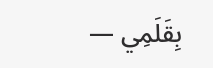بِقَلَمِي —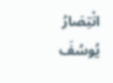انْتِصَارُ يُوسُفَ